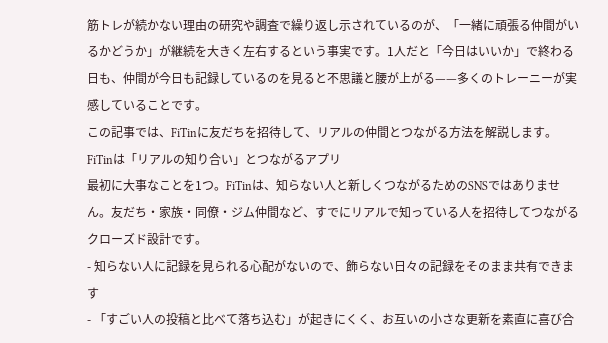筋トレが続かない理由の研究や調査で繰り返し示されているのが、「一緒に頑張る仲間がいるかどうか」が継続を大きく左右するという事実です。1人だと「今日はいいか」で終わる日も、仲間が今日も記録しているのを見ると不思議と腰が上がる——多くのトレーニーが実感していることです。
この記事では、FiTinに友だちを招待して、リアルの仲間とつながる方法を解説します。
FiTinは「リアルの知り合い」とつながるアプリ
最初に大事なことを1つ。FiTinは、知らない人と新しくつながるためのSNSではありません。友だち・家族・同僚・ジム仲間など、すでにリアルで知っている人を招待してつながるクローズド設計です。
- 知らない人に記録を見られる心配がないので、飾らない日々の記録をそのまま共有できます
- 「すごい人の投稿と比べて落ち込む」が起きにくく、お互いの小さな更新を素直に喜び合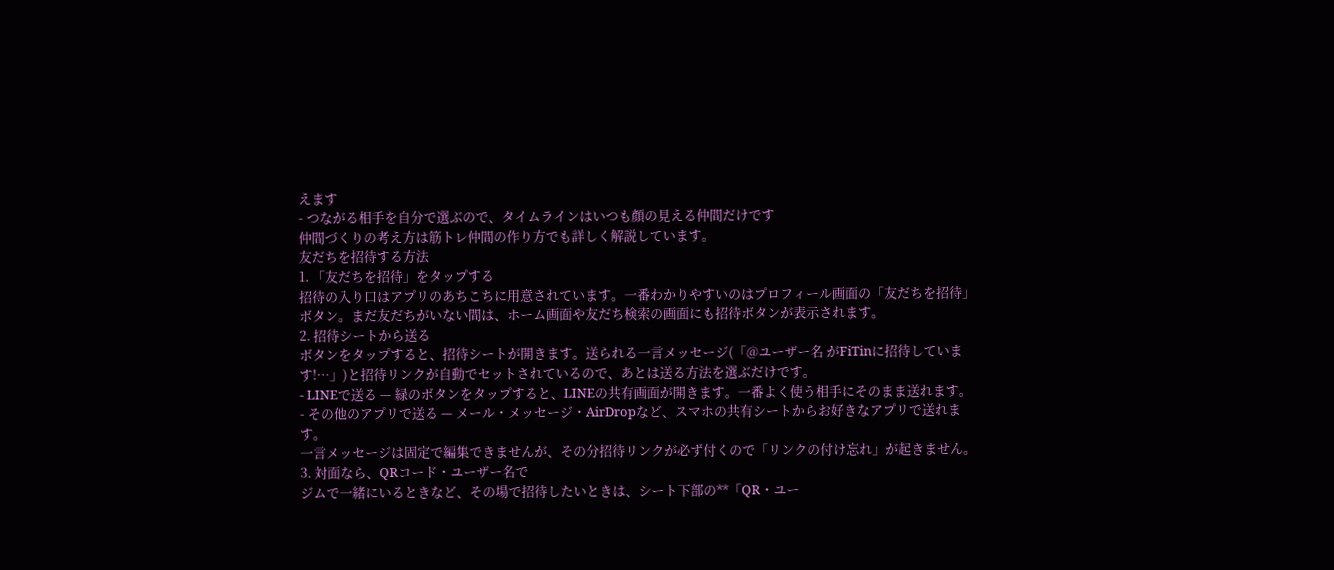えます
- つながる相手を自分で選ぶので、タイムラインはいつも顔の見える仲間だけです
仲間づくりの考え方は筋トレ仲間の作り方でも詳しく解説しています。
友だちを招待する方法
1. 「友だちを招待」をタップする
招待の入り口はアプリのあちこちに用意されています。一番わかりやすいのはプロフィール画面の「友だちを招待」ボタン。まだ友だちがいない間は、ホーム画面や友だち検索の画面にも招待ボタンが表示されます。
2. 招待シートから送る
ボタンをタップすると、招待シートが開きます。送られる一言メッセージ(「@ユーザー名 がFiTinに招待しています!…」)と招待リンクが自動でセットされているので、あとは送る方法を選ぶだけです。
- LINEで送る — 緑のボタンをタップすると、LINEの共有画面が開きます。一番よく使う相手にそのまま送れます。
- その他のアプリで送る — メール・メッセージ・AirDropなど、スマホの共有シートからお好きなアプリで送れます。
一言メッセージは固定で編集できませんが、その分招待リンクが必ず付くので「リンクの付け忘れ」が起きません。
3. 対面なら、QRコード・ユーザー名で
ジムで一緒にいるときなど、その場で招待したいときは、シート下部の**「QR・ユー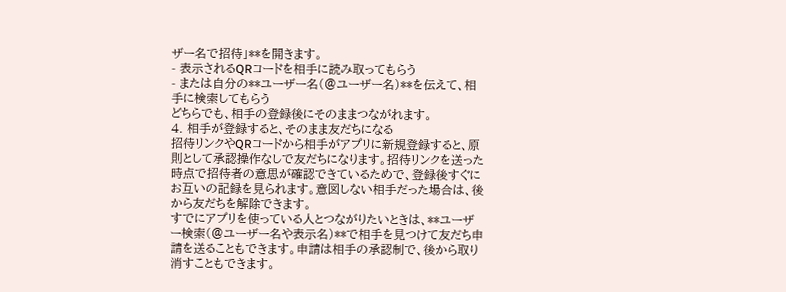ザー名で招待」**を開きます。
- 表示されるQRコードを相手に読み取ってもらう
- または自分の**ユーザー名(@ユーザー名)**を伝えて、相手に検索してもらう
どちらでも、相手の登録後にそのままつながれます。
4. 相手が登録すると、そのまま友だちになる
招待リンクやQRコードから相手がアプリに新規登録すると、原則として承認操作なしで友だちになります。招待リンクを送った時点で招待者の意思が確認できているためで、登録後すぐにお互いの記録を見られます。意図しない相手だった場合は、後から友だちを解除できます。
すでにアプリを使っている人とつながりたいときは、**ユーザー検索(@ユーザー名や表示名)**で相手を見つけて友だち申請を送ることもできます。申請は相手の承認制で、後から取り消すこともできます。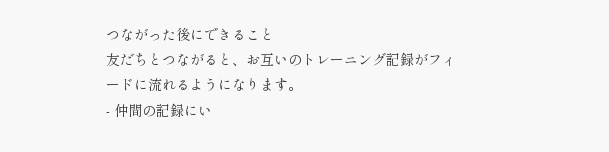つながった後にできること
友だちとつながると、お互いのトレーニング記録がフィードに流れるようになります。
- 仲間の記録にい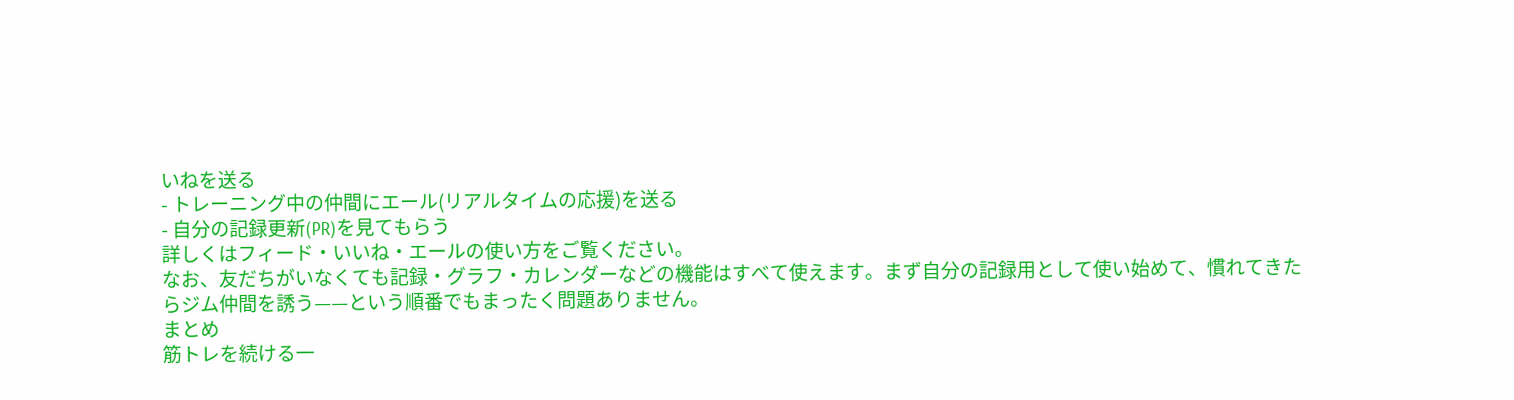いねを送る
- トレーニング中の仲間にエール(リアルタイムの応援)を送る
- 自分の記録更新(PR)を見てもらう
詳しくはフィード・いいね・エールの使い方をご覧ください。
なお、友だちがいなくても記録・グラフ・カレンダーなどの機能はすべて使えます。まず自分の記録用として使い始めて、慣れてきたらジム仲間を誘う——という順番でもまったく問題ありません。
まとめ
筋トレを続ける一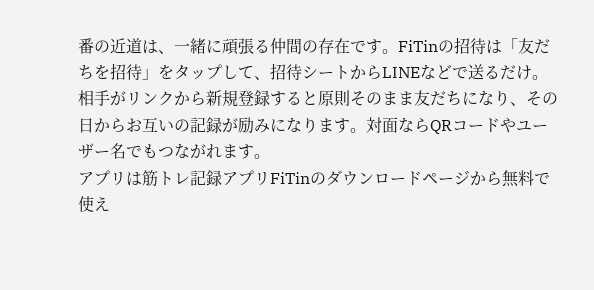番の近道は、一緒に頑張る仲間の存在です。FiTinの招待は「友だちを招待」をタップして、招待シートからLINEなどで送るだけ。相手がリンクから新規登録すると原則そのまま友だちになり、その日からお互いの記録が励みになります。対面ならQRコードやユーザー名でもつながれます。
アプリは筋トレ記録アプリFiTinのダウンロードページから無料で使え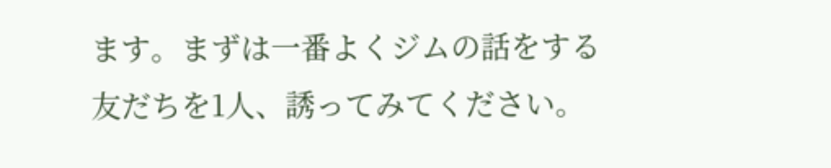ます。まずは一番よくジムの話をする友だちを1人、誘ってみてください。